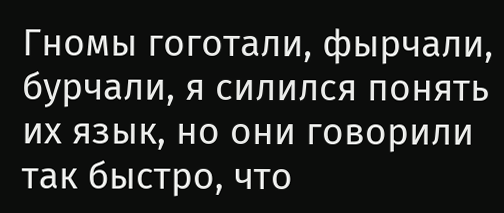Гномы гоготали, фырчали, бурчали, я силился понять их язык, но они говорили так быстро, что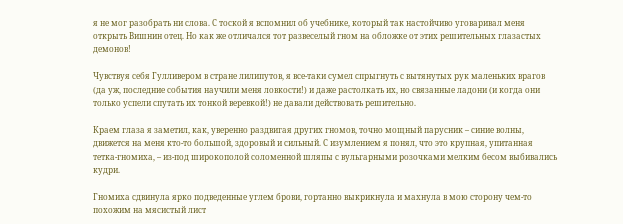я не мог разобрать ни слова. С тоской я вспомнил об учебнике, который так настойчиво уговаривал меня открыть Вишнин отец. Но как же отличался тот развеселый гном на обложке от этих решительных глазастых демонов!

Чувствуя себя Гулливером в стране лилипутов, я все-таки сумел спрыгнуть с вытянутых рук маленьких врагов (да уж, последние события научили меня ловкости!) и даже растолкать их, но связанные ладони (и когда они только успели спутать их тонкой веревкой!) не давали действовать решительно.

Краем глаза я заметил, как, уверенно раздвигая других гномов, точно мощный парусник – синие волны, движется на меня кто-то большой, здоровый и сильный. С изумлением я понял, что это крупная, упитанная тетка-гномиха, – из-под широкополой соломенной шляпы с вульгарными розочками мелким бесом выбивались кудри.

Гномиха сдвинула ярко подведенные углем брови, гортанно выкрикнула и махнула в мою сторону чем-то похожим на мясистый лист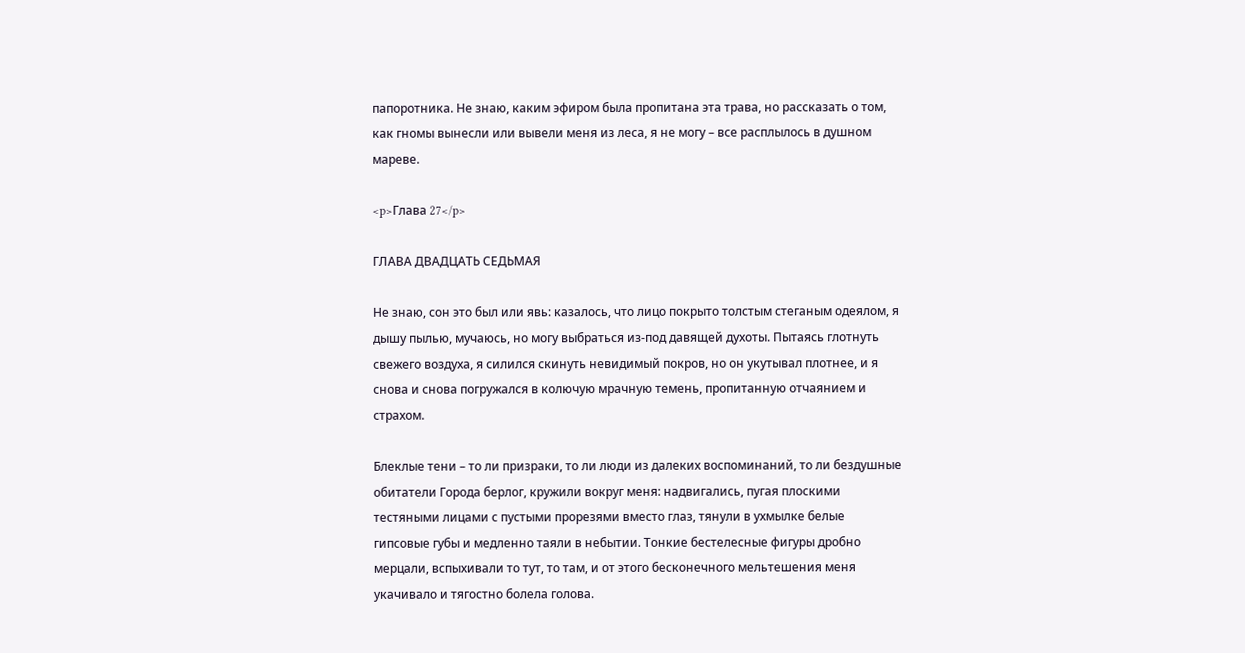папоротника. Не знаю, каким эфиром была пропитана эта трава, но рассказать о том, как гномы вынесли или вывели меня из леса, я не могу – все расплылось в душном мареве.

<p>Глава 27</p>

ГЛАВА ДВАДЦАТЬ СЕДЬМАЯ

Не знаю, сон это был или явь: казалось, что лицо покрыто толстым стеганым одеялом, я дышу пылью, мучаюсь, но могу выбраться из-под давящей духоты. Пытаясь глотнуть свежего воздуха, я силился скинуть невидимый покров, но он укутывал плотнее, и я снова и снова погружался в колючую мрачную темень, пропитанную отчаянием и страхом.

Блеклые тени – то ли призраки, то ли люди из далеких воспоминаний, то ли бездушные обитатели Города берлог, кружили вокруг меня: надвигались, пугая плоскими тестяными лицами с пустыми прорезями вместо глаз, тянули в ухмылке белые гипсовые губы и медленно таяли в небытии. Тонкие бестелесные фигуры дробно мерцали, вспыхивали то тут, то там, и от этого бесконечного мельтешения меня укачивало и тягостно болела голова.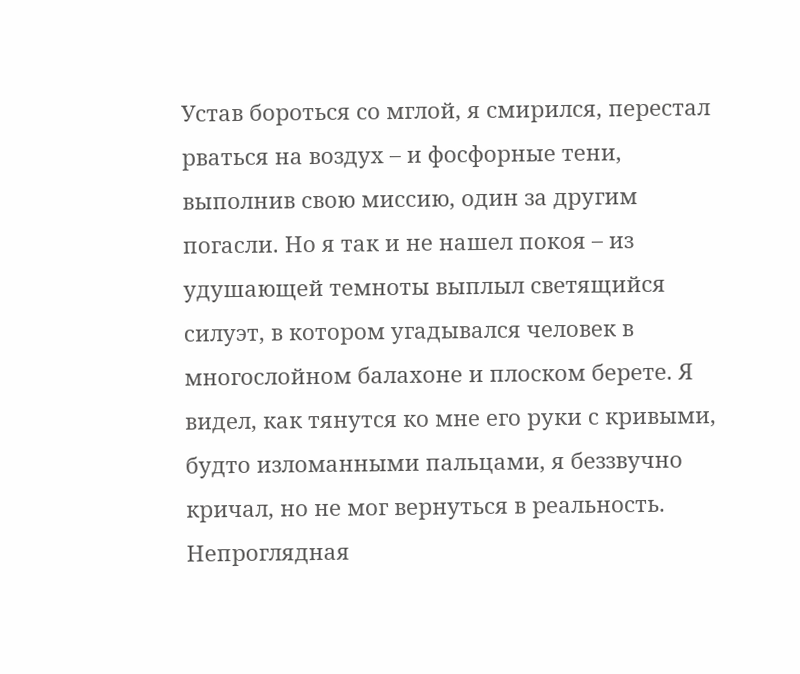Устав бороться со мглой, я смирился, перестал рваться на воздух – и фосфорные тени, выполнив свою миссию, один за другим погасли. Но я так и не нашел покоя – из удушающей темноты выплыл светящийся силуэт, в котором угадывался человек в многослойном балахоне и плоском берете. Я видел, как тянутся ко мне его руки с кривыми, будто изломанными пальцами, я беззвучно кричал, но не мог вернуться в реальность. Непроглядная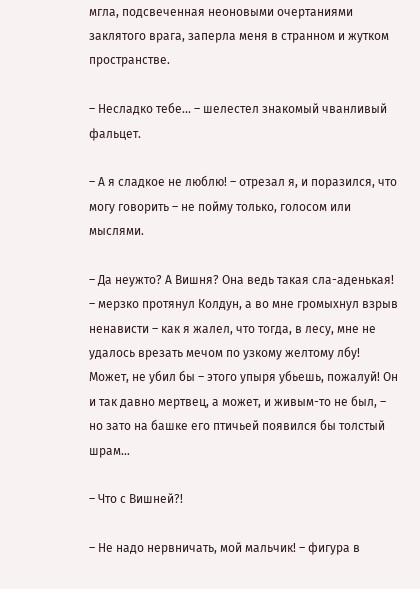мгла, подсвеченная неоновыми очертаниями заклятого врага, заперла меня в странном и жутком пространстве.

– Несладко тебе… – шелестел знакомый чванливый фальцет.

– А я сладкое не люблю! – отрезал я, и поразился, что могу говорить – не пойму только, голосом или мыслями.

– Да неужто? А Вишня? Она ведь такая сла-аденькая! – мерзко протянул Колдун, а во мне громыхнул взрыв ненависти – как я жалел, что тогда, в лесу, мне не удалось врезать мечом по узкому желтому лбу! Может, не убил бы – этого упыря убьешь, пожалуй! Он и так давно мертвец, а может, и живым-то не был, – но зато на башке его птичьей появился бы толстый шрам…

– Что с Вишней?!

– Не надо нервничать, мой мальчик! – фигура в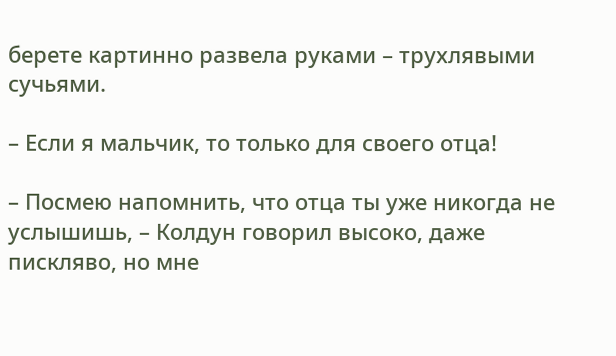берете картинно развела руками – трухлявыми сучьями.

– Если я мальчик, то только для своего отца!

– Посмею напомнить, что отца ты уже никогда не услышишь, – Колдун говорил высоко, даже пискляво, но мне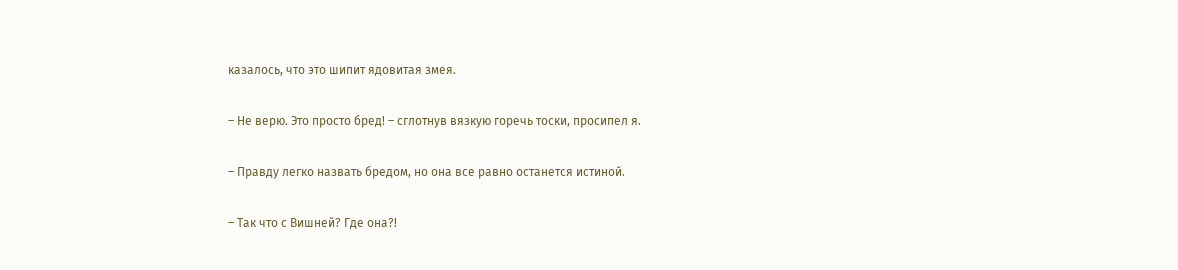казалось, что это шипит ядовитая змея.

– Не верю. Это просто бред! – сглотнув вязкую горечь тоски, просипел я.

– Правду легко назвать бредом, но она все равно останется истиной.

– Так что с Вишней? Где она?!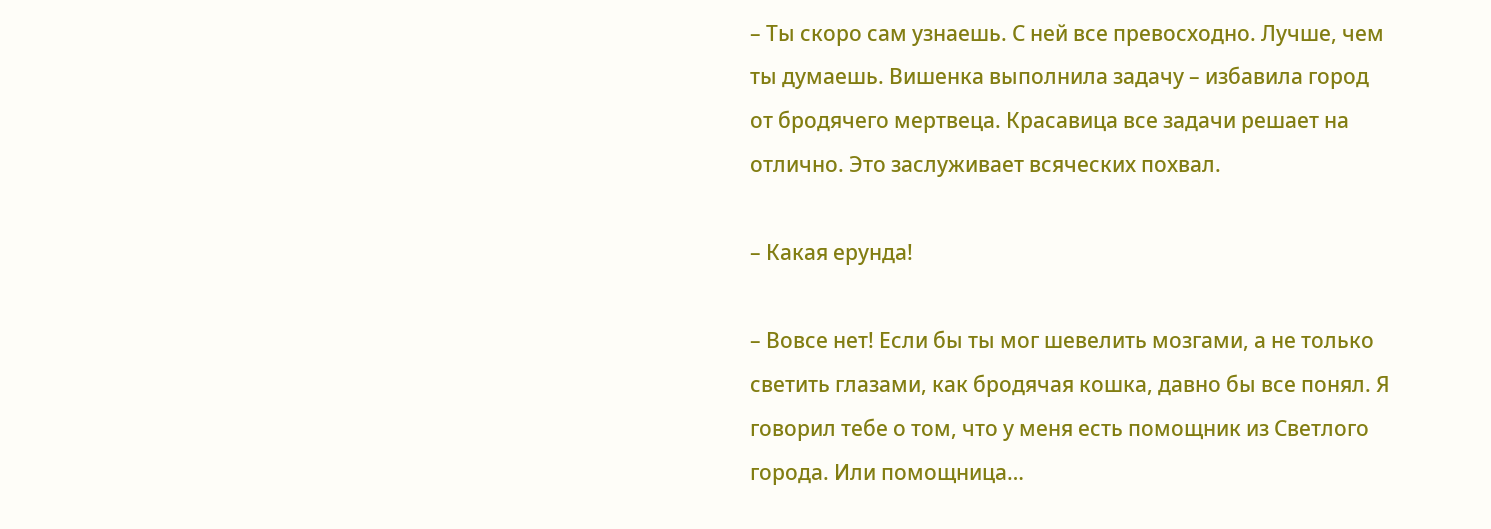– Ты скоро сам узнаешь. С ней все превосходно. Лучше, чем ты думаешь. Вишенка выполнила задачу – избавила город от бродячего мертвеца. Красавица все задачи решает на отлично. Это заслуживает всяческих похвал.

– Какая ерунда!

– Вовсе нет! Если бы ты мог шевелить мозгами, а не только светить глазами, как бродячая кошка, давно бы все понял. Я говорил тебе о том, что у меня есть помощник из Светлого города. Или помощница…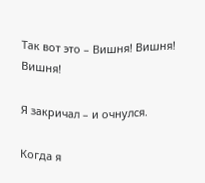Так вот это – Вишня! Вишня! Вишня!

Я закричал – и очнулся.

Когда я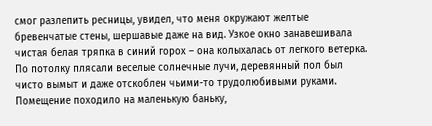смог разлепить ресницы, увидел, что меня окружают желтые бревенчатые стены, шершавые даже на вид. Узкое окно занавешивала чистая белая тряпка в синий горох – она колыхалась от легкого ветерка. По потолку плясали веселые солнечные лучи, деревянный пол был чисто вымыт и даже отскоблен чьими-то трудолюбивыми руками. Помещение походило на маленькую баньку,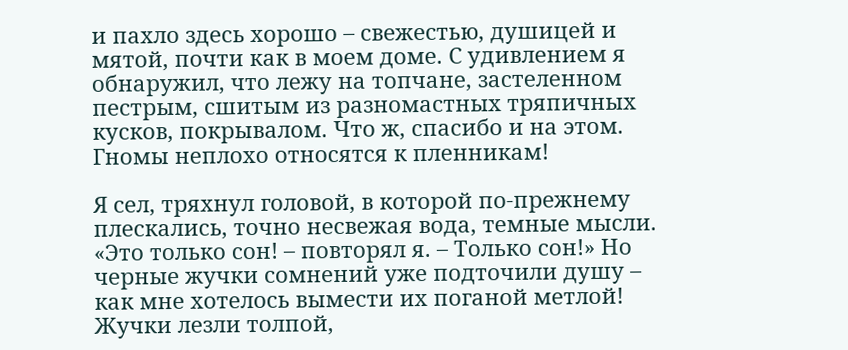и пахло здесь хорошо – свежестью, душицей и мятой, почти как в моем доме. С удивлением я обнаружил, что лежу на топчане, застеленном пестрым, сшитым из разномастных тряпичных кусков, покрывалом. Что ж, спасибо и на этом. Гномы неплохо относятся к пленникам!

Я сел, тряхнул головой, в которой по-прежнему плескались, точно несвежая вода, темные мысли. «Это только сон! – повторял я. – Только сон!» Но черные жучки сомнений уже подточили душу – как мне хотелось вымести их поганой метлой! Жучки лезли толпой,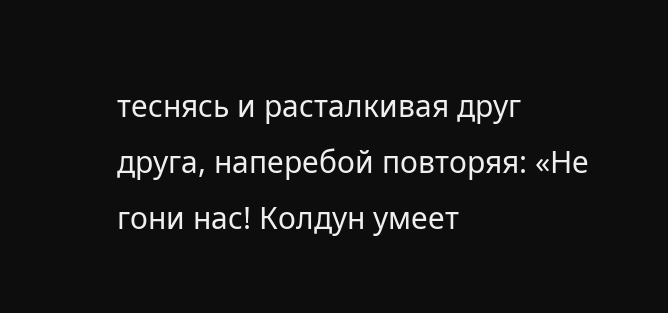теснясь и расталкивая друг друга, наперебой повторяя: «Не гони нас! Колдун умеет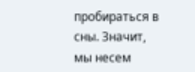пробираться в сны. Значит, мы несем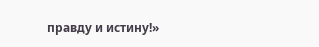правду и истину!»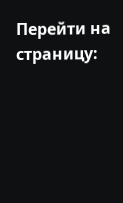Перейти на страницу: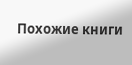Похожие книги